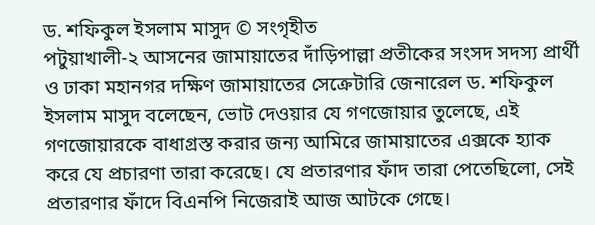ড. শফিকুল ইসলাম মাসুদ © সংগৃহীত
পটুয়াখালী-২ আসনের জামায়াতের দাঁড়িপাল্লা প্রতীকের সংসদ সদস্য প্রার্থী ও ঢাকা মহানগর দক্ষিণ জামায়াতের সেক্রেটারি জেনারেল ড. শফিকুল ইসলাম মাসুদ বলেছেন, ভোট দেওয়ার যে গণজোয়ার তুলেছে, এই গণজোয়ারকে বাধাগ্রস্ত করার জন্য আমিরে জামায়াতের এক্সকে হ্যাক করে যে প্রচারণা তারা করেছে। যে প্রতারণার ফাঁদ তারা পেতেছিলো, সেই প্রতারণার ফাঁদে বিএনপি নিজেরাই আজ আটকে গেছে।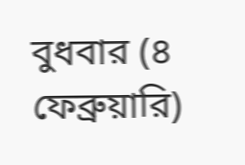বুধবার (৪ ফেব্রুয়ারি)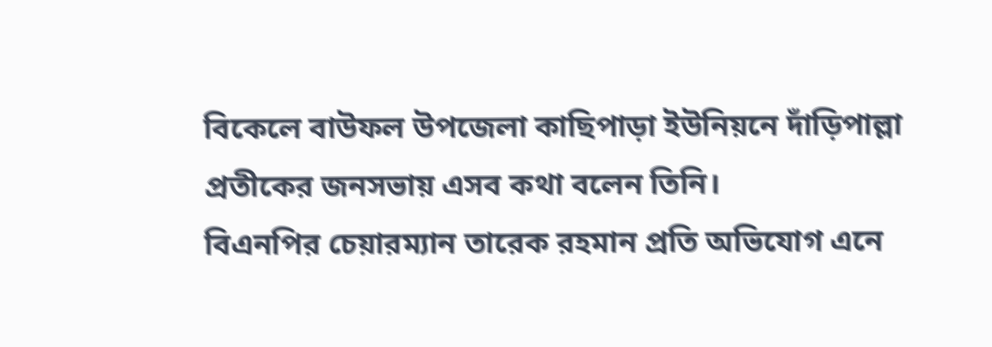বিকেলে বাউফল উপজেলা কাছিপাড়া ইউনিয়নে দাঁড়িপাল্লা প্রতীকের জনসভায় এসব কথা বলেন তিনি।
বিএনপির চেয়ারম্যান তারেক রহমান প্রতি অভিযোগ এনে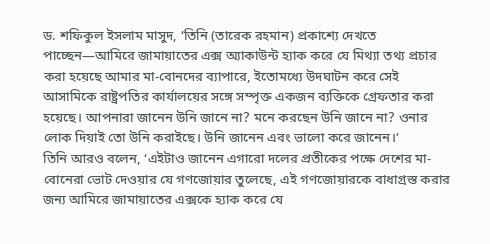ড. শফিকুল ইসলাম মাসুদ, ‘তিনি (তারেক রহমান) প্রকাশ্যে দেখতে পাচ্ছেন—আমিরে জামায়াতের এক্স অ্যাকাউন্ট হ্যাক করে যে মিথ্যা তথ্য প্রচার করা হয়েছে আমার মা-বোনদের ব্যাপারে, ইতোমধ্যে উদঘাটন করে সেই আসামিকে রাষ্ট্রপতির কার্যালয়ের সঙ্গে সম্পৃক্ত একজন ব্যক্তিকে গ্রেফতার করা হয়েছে। আপনারা জানেন উনি জানে না? মনে করছেন উনি জানে না? ওনার লোক দিয়াই তো উনি করাইছে। উনি জানেন এবং ভালো করে জানেন।’
তিনি আরও বলেন, ‘এইটাও জানেন এগারো দলের প্রতীকের পক্ষে দেশের মা-বোনেরা ভোট দেওয়ার যে গণজোয়ার তুলেছে, এই গণজোয়ারকে বাধাগ্রস্ত করার জন্য আমিরে জামায়াতের এক্সকে হ্যাক করে যে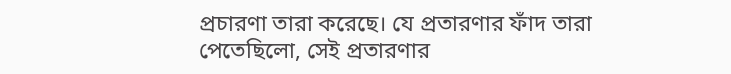প্রচারণা তারা করেছে। যে প্রতারণার ফাঁদ তারা পেতেছিলো, সেই প্রতারণার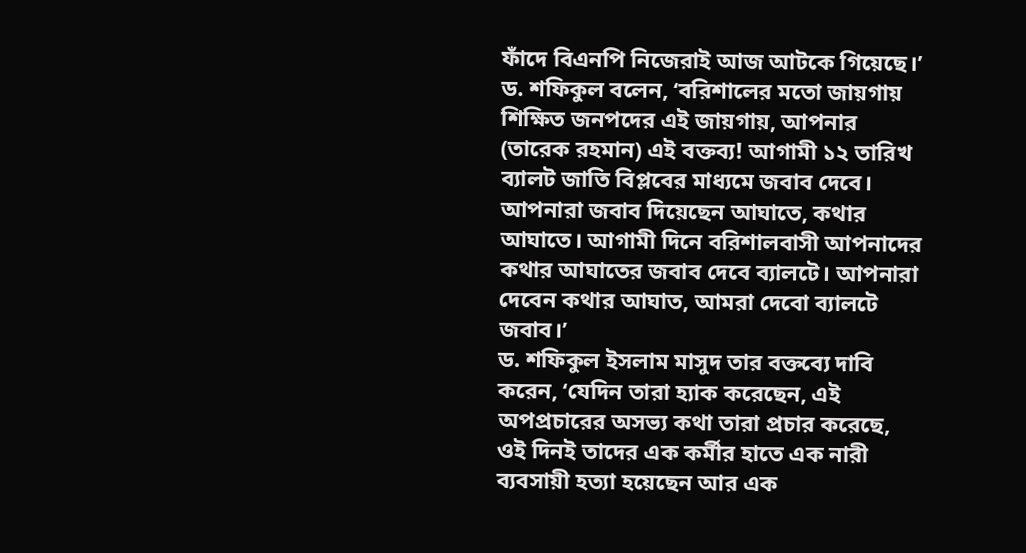ফাঁদে বিএনপি নিজেরাই আজ আটকে গিয়েছে।’
ড. শফিকুল বলেন, ‘বরিশালের মতো জায়গায় শিক্ষিত জনপদের এই জায়গায়, আপনার (তারেক রহমান) এই বক্তব্য! আগামী ১২ তারিখ ব্যালট জাতি বিপ্লবের মাধ্যমে জবাব দেবে। আপনারা জবাব দিয়েছেন আঘাতে, কথার আঘাতে। আগামী দিনে বরিশালবাসী আপনাদের কথার আঘাতের জবাব দেবে ব্যালটে। আপনারা দেবেন কথার আঘাত, আমরা দেবো ব্যালটে জবাব।’
ড. শফিকুল ইসলাম মাসুদ তার বক্তব্যে দাবি করেন, ‘যেদিন তারা হ্যাক করেছেন, এই অপপ্রচারের অসভ্য কথা তারা প্রচার করেছে, ওই দিনই তাদের এক কর্মীর হাতে এক নারী ব্যবসায়ী হত্যা হয়েছেন আর এক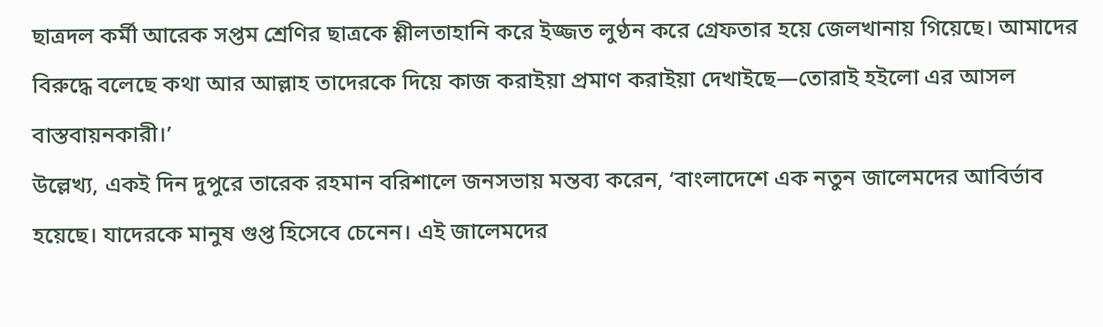ছাত্রদল কর্মী আরেক সপ্তম শ্রেণির ছাত্রকে শ্লীলতাহানি করে ইজ্জত লুণ্ঠন করে গ্রেফতার হয়ে জেলখানায় গিয়েছে। আমাদের বিরুদ্ধে বলেছে কথা আর আল্লাহ তাদেরকে দিয়ে কাজ করাইয়া প্রমাণ করাইয়া দেখাইছে—তোরাই হইলো এর আসল বাস্তবায়নকারী।’
উল্লেখ্য, একই দিন দুপুরে তারেক রহমান বরিশালে জনসভায় মন্তব্য করেন, ‘বাংলাদেশে এক নতুন জালেমদের আবির্ভাব হয়েছে। যাদেরকে মানুষ গুপ্ত হিসেবে চেনেন। এই জালেমদের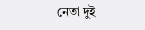নেতা দুই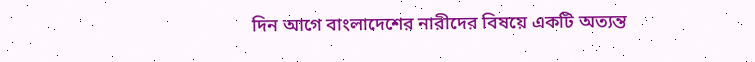দিন আগে বাংলাদেশের নারীদের বিষয়ে একটি অত্যন্ত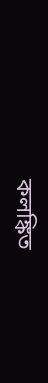কলঙ্কিত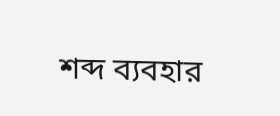শব্দ ব্যবহার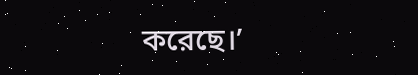করেছে।’